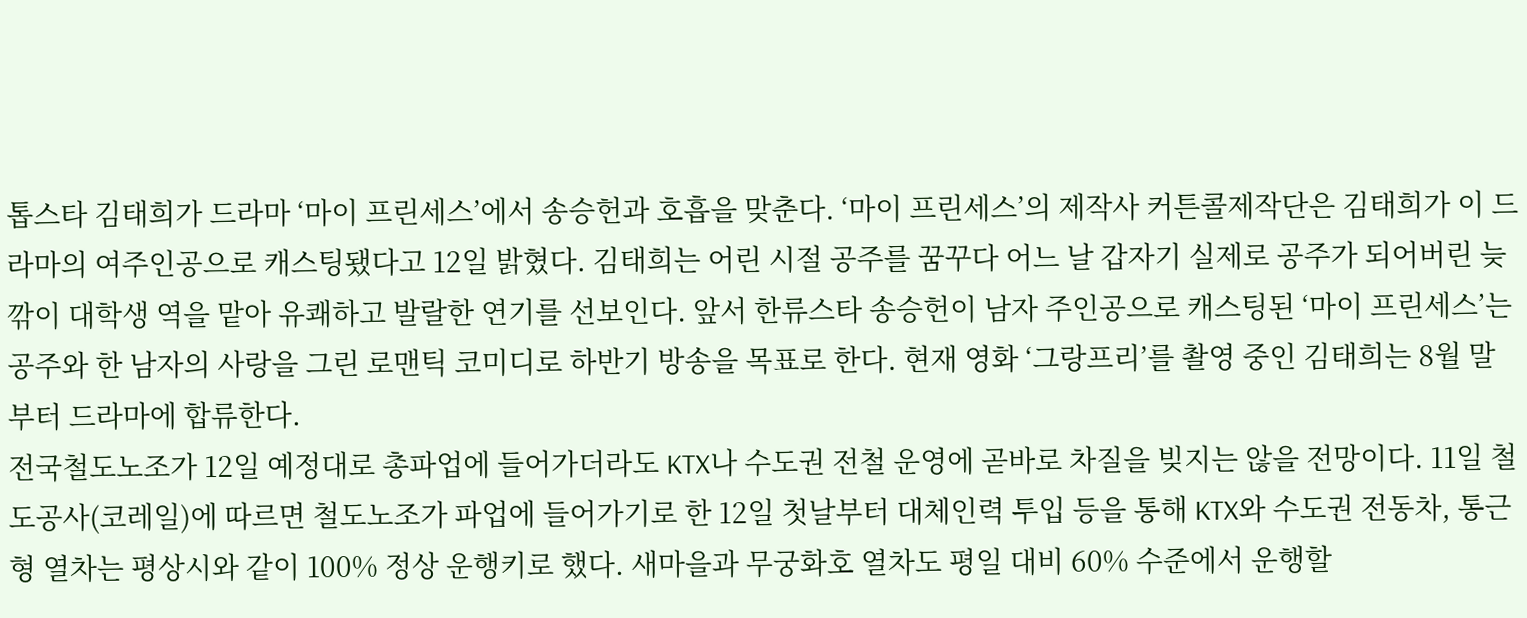톱스타 김태희가 드라마 ‘마이 프린세스’에서 송승헌과 호흡을 맞춘다. ‘마이 프린세스’의 제작사 커튼콜제작단은 김태희가 이 드라마의 여주인공으로 캐스팅됐다고 12일 밝혔다. 김태희는 어린 시절 공주를 꿈꾸다 어느 날 갑자기 실제로 공주가 되어버린 늦깎이 대학생 역을 맡아 유쾌하고 발랄한 연기를 선보인다. 앞서 한류스타 송승헌이 남자 주인공으로 캐스팅된 ‘마이 프린세스’는 공주와 한 남자의 사랑을 그린 로맨틱 코미디로 하반기 방송을 목표로 한다. 현재 영화 ‘그랑프리’를 촬영 중인 김태희는 8월 말부터 드라마에 합류한다.
전국철도노조가 12일 예정대로 총파업에 들어가더라도 KTX나 수도권 전철 운영에 곧바로 차질을 빚지는 않을 전망이다. 11일 철도공사(코레일)에 따르면 철도노조가 파업에 들어가기로 한 12일 첫날부터 대체인력 투입 등을 통해 KTX와 수도권 전동차, 통근형 열차는 평상시와 같이 100% 정상 운행키로 했다. 새마을과 무궁화호 열차도 평일 대비 60% 수준에서 운행할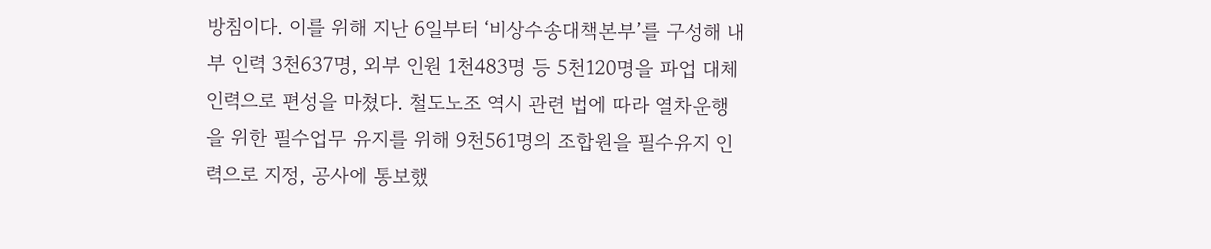방침이다. 이를 위해 지난 6일부터 ‘비상수송대책본부’를 구성해 내부 인력 3천637명, 외부 인원 1천483명 등 5천120명을 파업 대체인력으로 편성을 마쳤다. 철도노조 역시 관련 법에 따라 열차운행을 위한 필수업무 유지를 위해 9천561명의 조합원을 필수유지 인력으로 지정, 공사에 통보했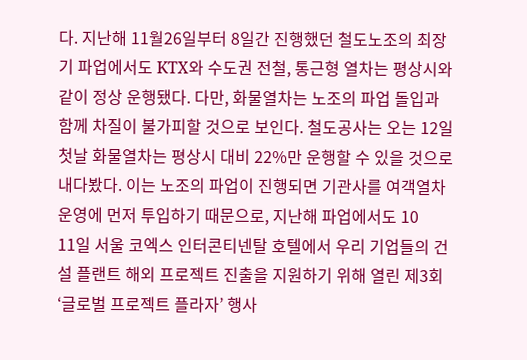다. 지난해 11월26일부터 8일간 진행했던 철도노조의 최장기 파업에서도 KTX와 수도권 전철, 통근형 열차는 평상시와 같이 정상 운행됐다. 다만, 화물열차는 노조의 파업 돌입과 함께 차질이 불가피할 것으로 보인다. 철도공사는 오는 12일 첫날 화물열차는 평상시 대비 22%만 운행할 수 있을 것으로 내다봤다. 이는 노조의 파업이 진행되면 기관사를 여객열차 운영에 먼저 투입하기 때문으로, 지난해 파업에서도 10
11일 서울 코엑스 인터콘티넨탈 호텔에서 우리 기업들의 건설 플랜트 해외 프로젝트 진출을 지원하기 위해 열린 제3회 ‘글로벌 프로젝트 플라자’ 행사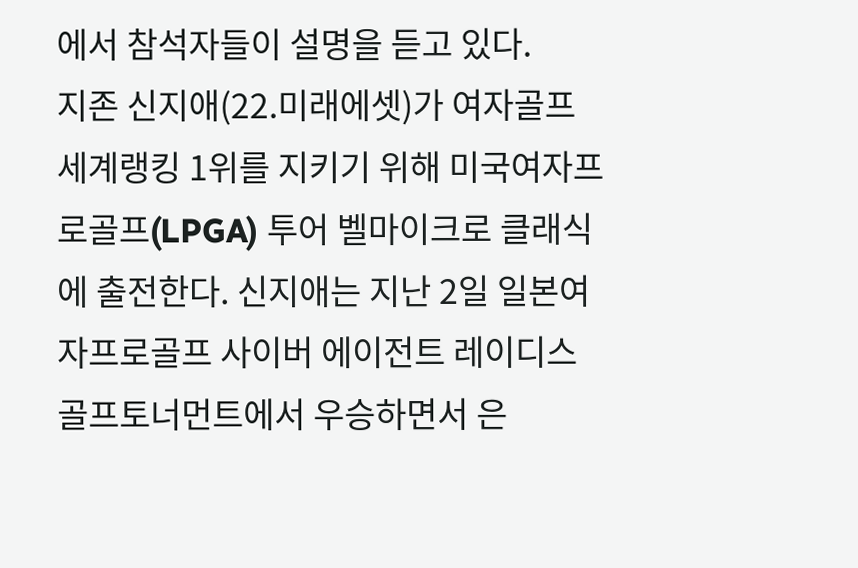에서 참석자들이 설명을 듣고 있다.
지존 신지애(22.미래에셋)가 여자골프 세계랭킹 1위를 지키기 위해 미국여자프로골프(LPGA) 투어 벨마이크로 클래식에 출전한다. 신지애는 지난 2일 일본여자프로골프 사이버 에이전트 레이디스 골프토너먼트에서 우승하면서 은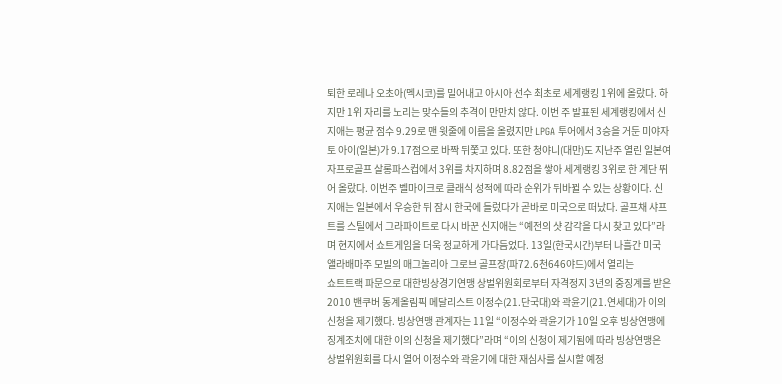퇴한 로레나 오초아(멕시코)를 밀어내고 아시아 선수 최초로 세계랭킹 1위에 올랐다. 하지만 1위 자리를 노리는 맞수들의 추격이 만만치 않다. 이번 주 발표된 세계랭킹에서 신지애는 평균 점수 9.29로 맨 윗줄에 이름을 올렸지만 LPGA 투어에서 3승을 거둔 미야자토 아이(일본)가 9.17점으로 바짝 뒤쫓고 있다. 또한 청야니(대만)도 지난주 열린 일본여자프로골프 살롱파스컵에서 3위를 차지하며 8.82점을 쌓아 세계랭킹 3위로 한 계단 뛰어 올랐다. 이번주 벨마이크로 클래식 성적에 따라 순위가 뒤바뀔 수 있는 상황이다. 신지애는 일본에서 우승한 뒤 잠시 한국에 들렀다가 곧바로 미국으로 떠났다. 골프채 샤프트를 스틸에서 그라파이트로 다시 바꾼 신지애는 “예전의 샷 감각을 다시 찾고 있다”라며 현지에서 쇼트게임을 더욱 정교하게 가다듬었다. 13일(한국시간)부터 나흘간 미국 앨라배마주 모빌의 매그놀리아 그로브 골프장(파72.6천646야드)에서 열리는
쇼트트랙 파문으로 대한빙상경기연맹 상벌위원회로부터 자격정지 3년의 중징계를 받은 2010 밴쿠버 동계올림픽 메달리스트 이정수(21.단국대)와 곽윤기(21.연세대)가 이의 신청을 제기했다. 빙상연맹 관계자는 11일 “이정수와 곽윤기가 10일 오후 빙상연맹에 징계조치에 대한 이의 신청을 제기했다”라며 “이의 신청이 제기됨에 따라 빙상연맹은 상벌위원회를 다시 열어 이정수와 곽윤기에 대한 재심사를 실시할 예정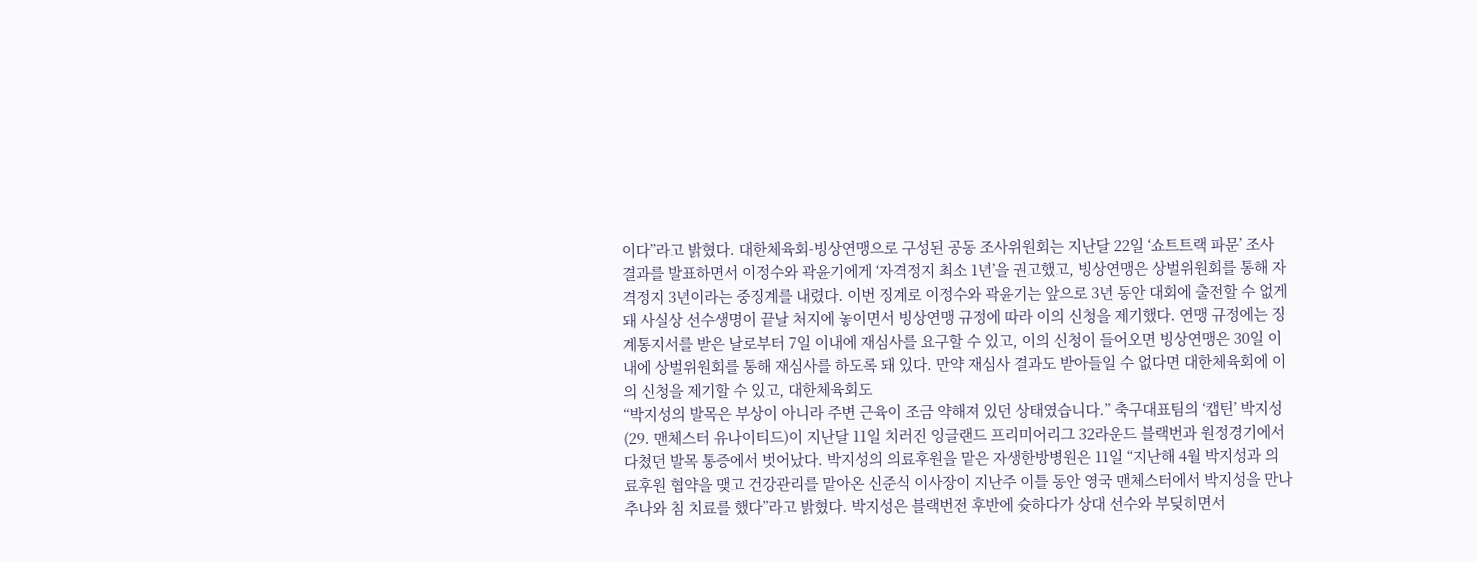이다”라고 밝혔다. 대한체육회-빙상연맹으로 구성된 공동 조사위원회는 지난달 22일 ‘쇼트트랙 파문’ 조사 결과를 발표하면서 이정수와 곽윤기에게 ‘자격정지 최소 1년’을 권고했고, 빙상연맹은 상벌위원회를 통해 자격정지 3년이라는 중징계를 내렸다. 이번 징계로 이정수와 곽윤기는 앞으로 3년 동안 대회에 출전할 수 없게 돼 사실상 선수생명이 끝날 처지에 놓이면서 빙상연맹 규정에 따라 이의 신청을 제기했다. 연맹 규정에는 징계통지서를 받은 날로부터 7일 이내에 재심사를 요구할 수 있고, 이의 신청이 들어오면 빙상연맹은 30일 이내에 상벌위원회를 통해 재심사를 하도록 돼 있다. 만약 재심사 결과도 받아들일 수 없다면 대한체육회에 이의 신청을 제기할 수 있고, 대한체육회도
“박지성의 발목은 부상이 아니라 주변 근육이 조금 약해져 있던 상태였습니다.” 축구대표팀의 ‘캡틴’ 박지성(29. 맨체스터 유나이티드)이 지난달 11일 치러진 잉글랜드 프리미어리그 32라운드 블랙번과 원정경기에서 다쳤던 발목 통증에서 벗어났다. 박지성의 의료후원을 맡은 자생한방병원은 11일 “지난해 4월 박지성과 의료후원 협약을 맺고 건강관리를 맡아온 신준식 이사장이 지난주 이틀 동안 영국 맨체스터에서 박지성을 만나 추나와 침 치료를 했다”라고 밝혔다. 박지성은 블랙번전 후반에 슛하다가 상대 선수와 부딪히면서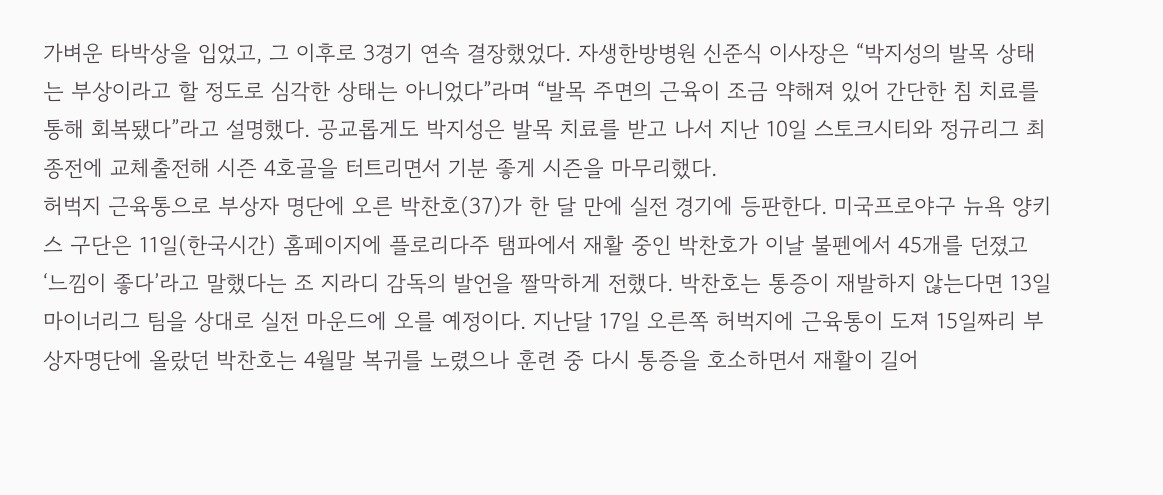가벼운 타박상을 입었고, 그 이후로 3경기 연속 결장했었다. 자생한방병원 신준식 이사장은 “박지성의 발목 상태는 부상이라고 할 정도로 심각한 상태는 아니었다”라며 “발목 주면의 근육이 조금 약해져 있어 간단한 침 치료를 통해 회복됐다”라고 설명했다. 공교롭게도 박지성은 발목 치료를 받고 나서 지난 10일 스토크시티와 정규리그 최종전에 교체출전해 시즌 4호골을 터트리면서 기분 좋게 시즌을 마무리했다.
허벅지 근육통으로 부상자 명단에 오른 박찬호(37)가 한 달 만에 실전 경기에 등판한다. 미국프로야구 뉴욕 양키스 구단은 11일(한국시간) 홈페이지에 플로리다주 탬파에서 재활 중인 박찬호가 이날 불펜에서 45개를 던졌고 ‘느낌이 좋다’라고 말했다는 조 지라디 감독의 발언을 짤막하게 전했다. 박찬호는 통증이 재발하지 않는다면 13일 마이너리그 팀을 상대로 실전 마운드에 오를 예정이다. 지난달 17일 오른쪽 허벅지에 근육통이 도져 15일짜리 부상자명단에 올랐던 박찬호는 4월말 복귀를 노렸으나 훈련 중 다시 통증을 호소하면서 재활이 길어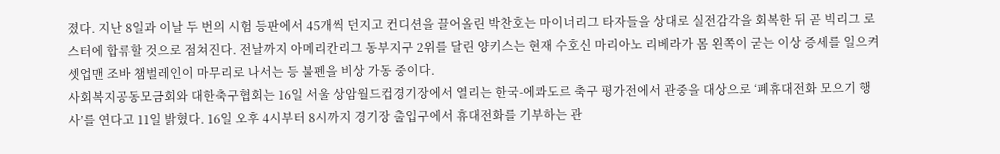졌다. 지난 8일과 이날 두 번의 시험 등판에서 45개씩 던지고 컨디션을 끌어올린 박찬호는 마이너리그 타자들을 상대로 실전감각을 회복한 뒤 곧 빅리그 로스터에 합류할 것으로 점쳐진다. 전날까지 아메리칸리그 동부지구 2위를 달린 양키스는 현재 수호신 마리아노 리베라가 몸 왼쪽이 굳는 이상 증세를 일으켜 셋업맨 조바 챔벌레인이 마무리로 나서는 등 불펜을 비상 가동 중이다.
사회복지공동모금회와 대한축구협회는 16일 서울 상암월드컵경기장에서 열리는 한국-에콰도르 축구 평가전에서 관중을 대상으로 ‘폐휴대전화 모으기 행사’를 연다고 11일 밝혔다. 16일 오후 4시부터 8시까지 경기장 출입구에서 휴대전화를 기부하는 관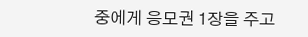중에게 응모권 1장을 주고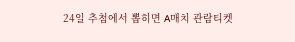24일 추첨에서 뽑히면 A매치 관람티켓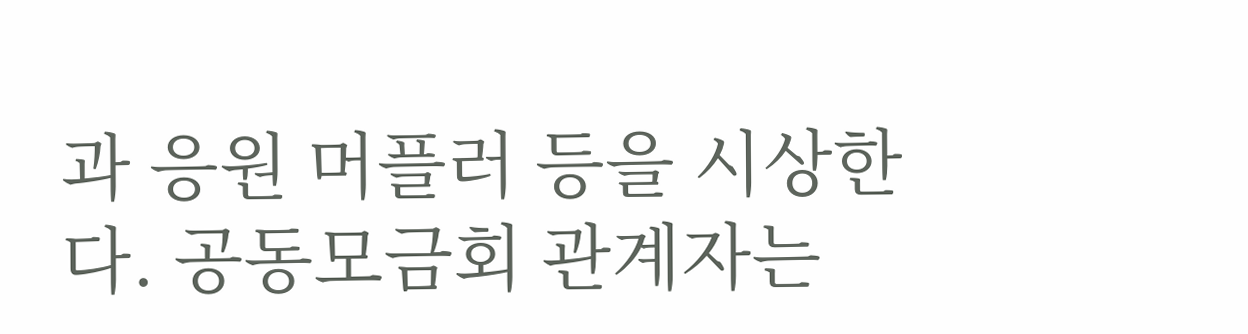과 응원 머플러 등을 시상한다. 공동모금회 관계자는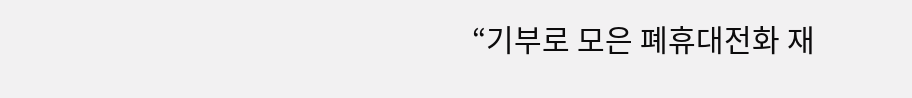“기부로 모은 폐휴대전화 재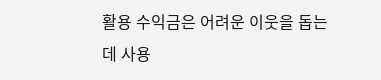활용 수익금은 어려운 이웃을 돕는 데 사용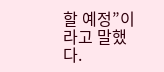할 예정”이라고 말했다.